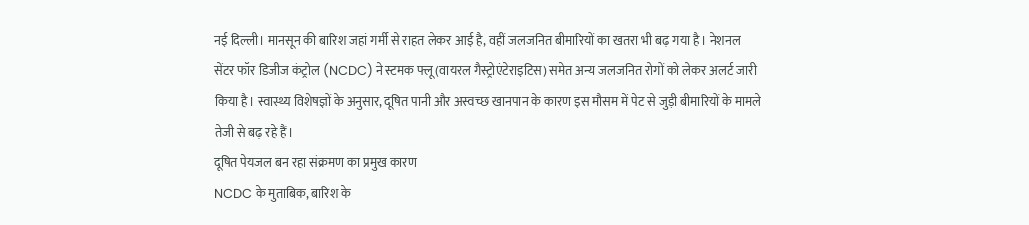नई दिल्ली। मानसून की बारिश जहां गर्मी से राहत लेकर आई है, वहीं जलजनित बीमारियों का खतरा भी बढ़ गया है। नेशनल सेंटर फॉर डिजीज कंट्रोल (NCDC) ने स्टमक फ्लू (वायरल गैस्ट्रोएंटेराइटिस) समेत अन्य जलजनित रोगों को लेकर अलर्ट जारी किया है। स्वास्थ्य विशेषज्ञों के अनुसार, दूषित पानी और अस्वच्छ खानपान के कारण इस मौसम में पेट से जुड़ी बीमारियों के मामले तेजी से बढ़ रहे हैं।
दूषित पेयजल बन रहा संक्रमण का प्रमुख कारण
NCDC के मुताबिक, बारिश के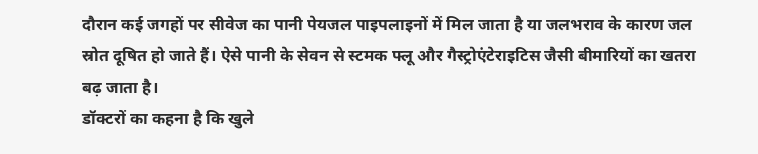दौरान कई जगहों पर सीवेज का पानी पेयजल पाइपलाइनों में मिल जाता है या जलभराव के कारण जल स्रोत दूषित हो जाते हैं। ऐसे पानी के सेवन से स्टमक फ्लू और गैस्ट्रोएंटेराइटिस जैसी बीमारियों का खतरा बढ़ जाता है।
डॉक्टरों का कहना है कि खुले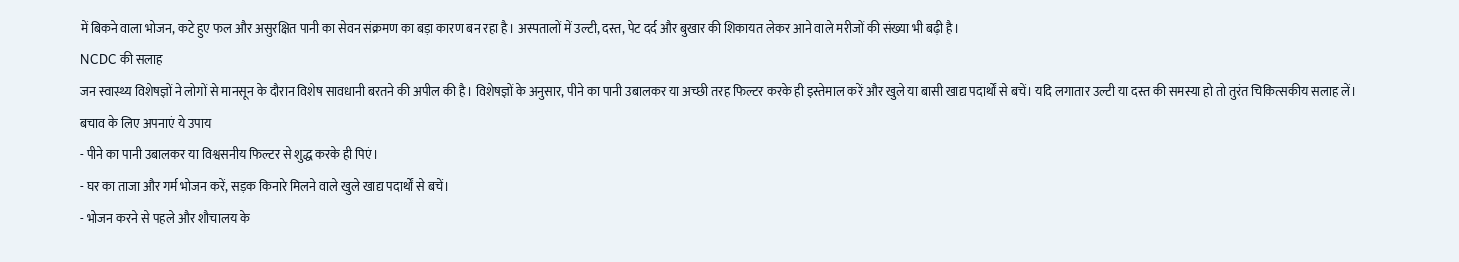में बिकने वाला भोजन, कटे हुए फल और असुरक्षित पानी का सेवन संक्रमण का बड़ा कारण बन रहा है। अस्पतालों में उल्टी, दस्त, पेट दर्द और बुखार की शिकायत लेकर आने वाले मरीजों की संख्या भी बढ़ी है।
NCDC की सलाह
जन स्वास्थ्य विशेषज्ञों ने लोगों से मानसून के दौरान विशेष सावधानी बरतने की अपील की है। विशेषज्ञों के अनुसार, पीने का पानी उबालकर या अच्छी तरह फिल्टर करके ही इस्तेमाल करें और खुले या बासी खाद्य पदार्थों से बचें। यदि लगातार उल्टी या दस्त की समस्या हो तो तुरंत चिकित्सकीय सलाह लें।
बचाव के लिए अपनाएं ये उपाय
- पीने का पानी उबालकर या विश्वसनीय फिल्टर से शुद्ध करके ही पिएं।
- घर का ताजा और गर्म भोजन करें, सड़क किनारे मिलने वाले खुले खाद्य पदार्थों से बचें।
- भोजन करने से पहले और शौचालय के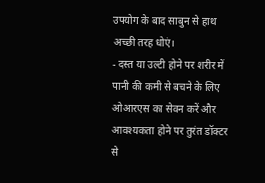उपयोग के बाद साबुन से हाथ अच्छी तरह धोएं।
- दस्त या उल्टी होने पर शरीर में पानी की कमी से बचने के लिए ओआरएस का सेवन करें और आवश्यकता होने पर तुरंत डॉक्टर से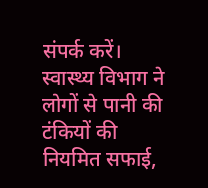संपर्क करें।
स्वास्थ्य विभाग ने लोगों से पानी की टंकियों की नियमित सफाई,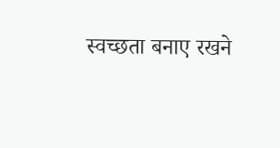स्वच्छता बनाए रखने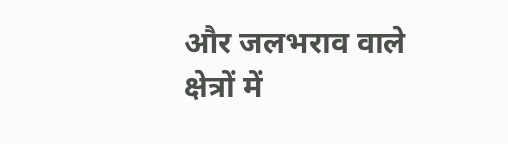और जलभराव वाले क्षेत्रों में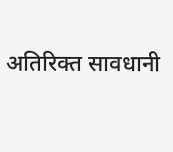अतिरिक्त सावधानी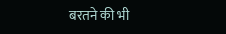बरतने की भी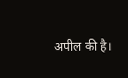अपील की है।